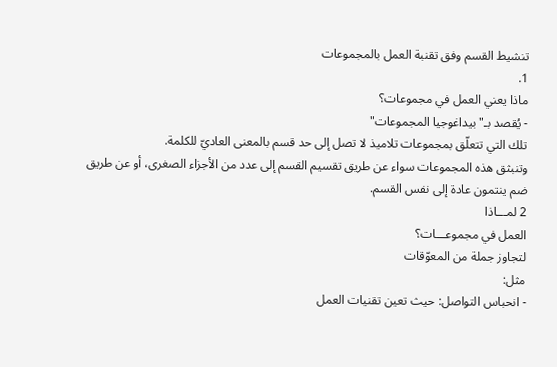تنشيط القسم وفق تقنبة العمل بالمجموعات
1.
ماذا يعني العمل في مجموعات؟
- يُقصد بـ"بيداغوجيا المجموعات"
تلك التي تتعلّق بمجموعات تلاميذ لا تصل إلى حد قسم بالمعنى العاديّ للكلمة.
وتنبثق هذه المجموعات سواء عن طريق تقسيم القسم إلى عدد من الأجزاء الصغرى، أو عن طريق
ضم ينتمون عادة إلى نفس القسم.
2 لمـــاذا
العمل في مجموعـــات؟
لتجاوز جملة من المعوّقات
مثل:
- انحباس التواصل: حيث تعين تقنيات العمل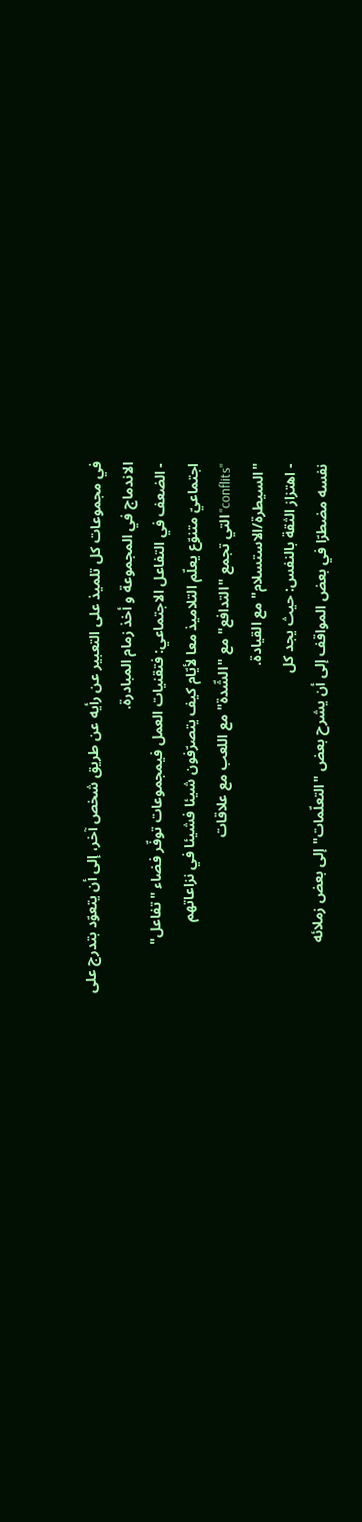في مجموعات كل تلميذ على التعبير عن رأيه عن طريق شخص آخر، إلى أن يتعوّد بتدرج على
الاندماج في المجموعة و أخذ زمام المبادرة.
- الضعف في التفاعل الاجتماعي: فتقنيات العمل فيمجموعات توفّر فضاء "تفاعل"
اجتماعيّ متنوّع يعلّم التلاميذ معا لأيّام كيف يتصرّفون شيئا فشيئا في نزاعاتهم
"conflits" التي تجمع "التدافع" مع "الشّدة" مع اللعب مع علاقات
"السيطرة/الاستسلام" مع القيادة.
- اهتزاز الثقة بالنفس: حيث يجد كل
نفسه مضطرّا في بعض المواقف إلى أن يشرح بعض "التعلّمات" إلى بعض زملائه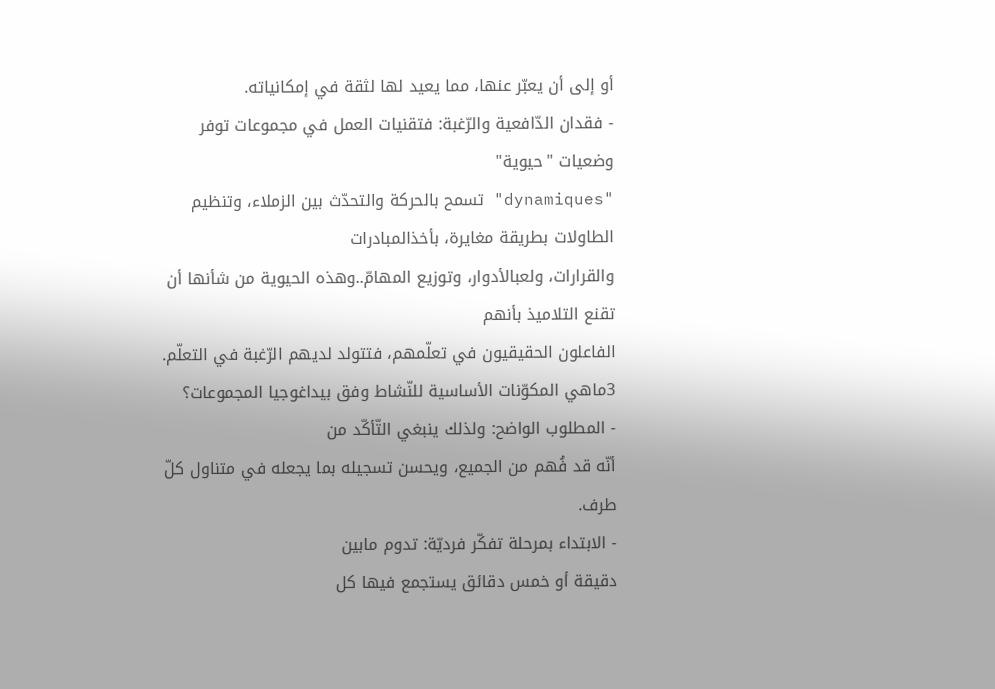أو إلى أن يعبّر عنها، مما يعيد لها لثقة في إمكانياته.
- فقدان الدّافعية والرّغبة: فتقنيات العمل في مجموعات توفر وضعيات "حيوية"
"dynamiques" تسمح بالحركة والتحدّث بين الزملاء، وتنظيم الطاولات بطريقة مغايرة، بأخذالمبادرات
والقرارات، ولعبالأدوار، وتوزيع المهامّ..وهذه الحيوية من شأنها أن تقنع التلاميذ بأنهم
الفاعلون الحقيقيون في تعلّمهم، فتتولد لديهم الرّغبة في التعلّم.
3ماهي المكوّنات الأساسية للنّشاط وفق بيداغوجيا المجموعات؟
- المطلوب الواضح: ولذلك ينبغي التّأكّد من
أنّه قد فُهم من الجميع، ويحسن تسجيله بما يجعله في متناول كلّ طرف.
- الابتداء بمرحلة تفكّر فرديّة: تدوم مابين
دقيقة أو خمس دقائق يستجمع فيها كل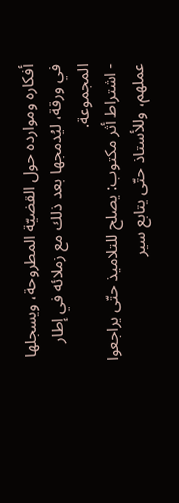أفكاره وموارده حول القضيّة المطروحة، ويسجلها
في ورقة، ليُدمجها بعد ذلك مع زملائه في إطار
المجموعة.
- اشتراط أثر مكتوب: يصلح للتلاميذ حتّى يراجعوا
عملهم، وللأستاذ حتّى يتابع سير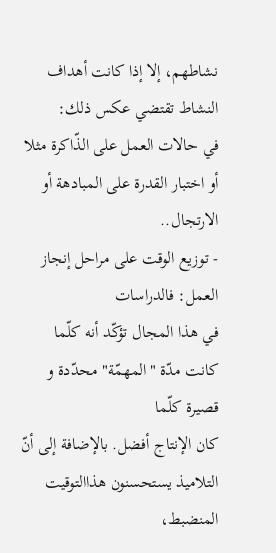نشاطهم، إلا إذا كانت أهداف النشاط تقتضي عكس ذلك:
في حالات العمل على الذّاكرة مثلا أو اختبار القدرة على المبادهة أو الارتجال..
- توزيع الوقت على مراحل إنجاز العمل: فالدراسات
في هذا المجال تؤكّد أنه كلّما كانت مدّة "المهمّة" محدّدة و قصيرة كلّما
كان الإنتاج أفضل. بالإضافة إلى أنّ التلاميذ يستحسنون هذاالتوقيت المنضبط،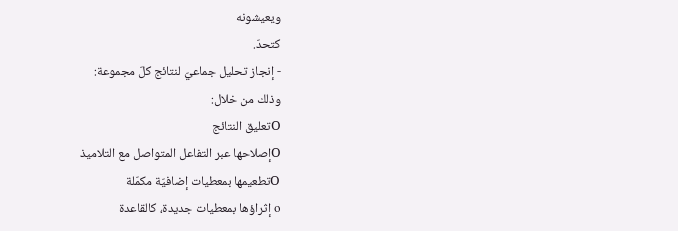ويعيشونه
كتحدّ.
- إنجاز تحليل جماعيّ لنتائج كلّ مجموعة:
وذلك من خلال:
Oتعليق النتائج
Oإصلاحها عبر التفاعل المتواصل مع التلاميذ
Oتطعيمها بمعطيات إضافيّة مكمّلة
o إثراؤها بمعطيات جديدة، كالقاعدة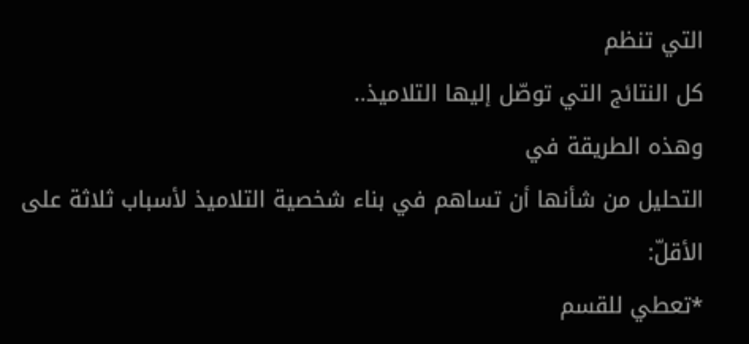التي تنظم
كل النتائج التي توصّل إليها التلاميذ..
وهذه الطريقة في
التحليل من شأنها أن تساهم في بناء شخصية التلاميذ لأسباب ثلاثة على الأقلّ:
*تعطي للقسم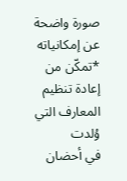صورة واضحة عن إمكانياته
*تمكّن من إعادة تنظيم المعارف التي وُلدت
في أحضان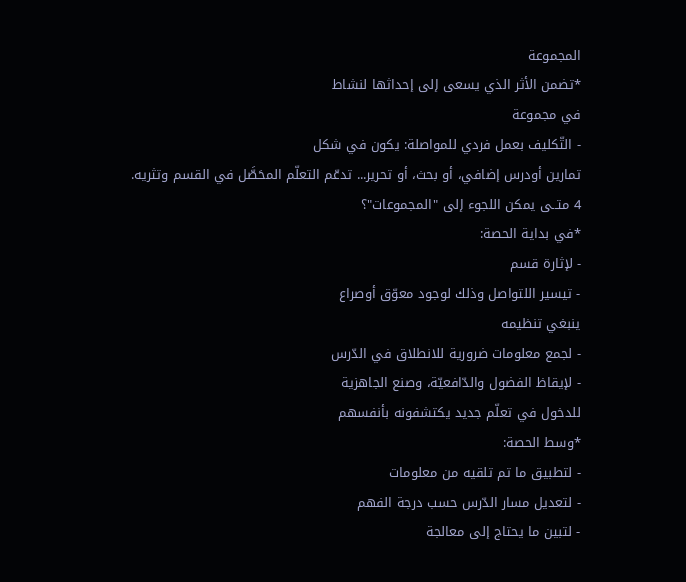المجموعة
*تضمن الأثر الذي يسعى إلى إحداثها لنشاط
في مجموعة
- التّكليف بعمل فردي للمواصلة: يكون في شكل
تمارين أودرس إضافي، أو بحث، أو تحرير... تدعّم التعلّم المحَصَّل في القسم وتثريه.
4 متــى يمكن اللجوء إلى "المجموعات"؟
*في بداية الحصة:
- لإثارة قسم
- تيسير اللتواصل وذلك لوجود معوّق أوصراع
ينبغي تنظيمه
- لجمع معلومات ضرورية للانطلاق في الدّرس
- لإيقاظ الفضول والدّافعيّة، وصنع الجاهزية
للدخول في تعلّم جديد يكتشفونه بأنفسهم
*وسط الحصة:
- لتطبيق ما تم تلقيه من معلومات
- لتعديل مسار الدّرس حسب درجة الفهم
- لتبين ما يحتاج إلى معالجة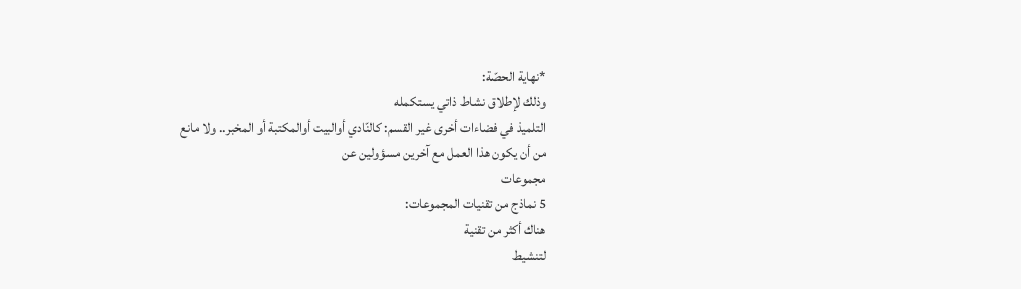*نهاية الحصّة:
وذلك لإطلاق نشاط ذاتي يستكمله
التلميذ في فضاءات أخرى غير القسم: كالنّادي أوالبيت أوالمكتبة أو المخبر.. ولا مانع
من أن يكون هذا العمل مع آخرين مسؤولين عن
مجموعات
5 نماذج من تقنيات المجموعات:
هناك أكثر من تقنية
لتنشيط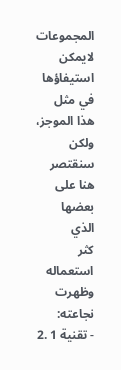المجموعات لايمكن استيفاؤها في مثل هذا الموجز، ولكن سنقتصر هنا على بعضها الذي
كثر استعماله وظهرت نجاعته:
- تقنية 1 .2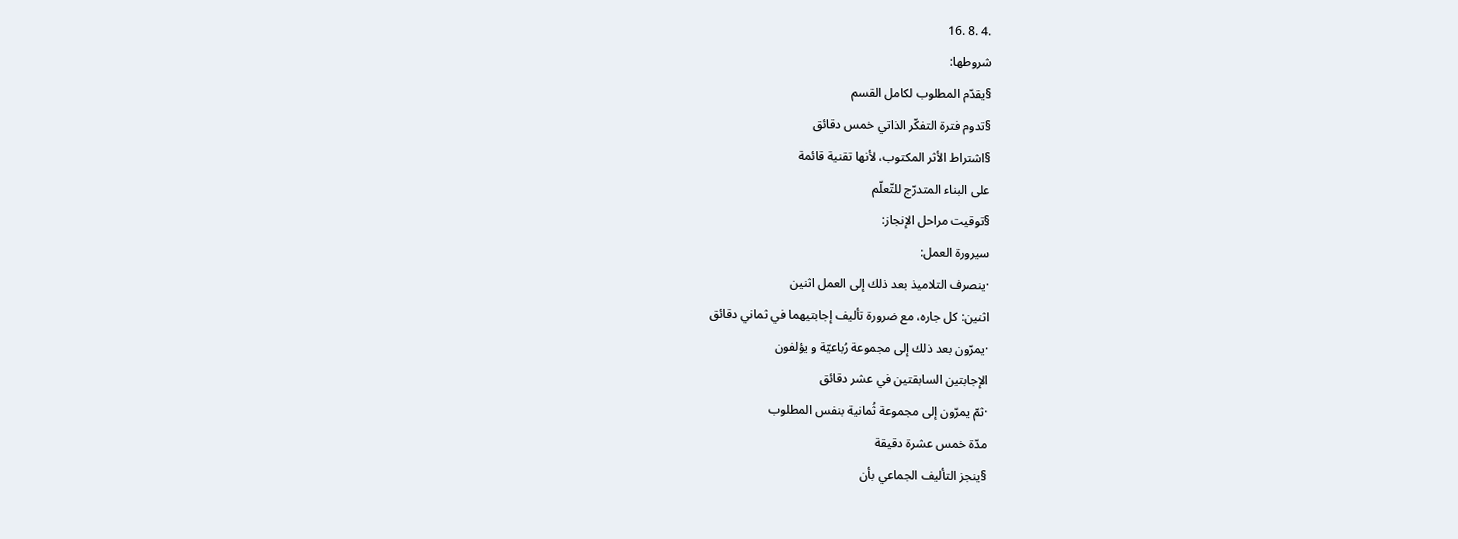.4 .8 .16
شروطها:
§يقدّم المطلوب لكامل القسم
§تدوم فترة التفكّر الذاتي خمس دقائق
§اشتراط الأثر المكتوب، لأنها تقنية قائمة
على البناء المتدرّج للتّعلّم
§توقيت مراحل الإنجاز:
سيرورة العمل:
·ينصرف التلاميذ بعد ذلك إلى العمل اثنين
اثنين: كل جاره، مع ضرورة تأليف إجابتيهما في ثماني دقائق
·يمرّون بعد ذلك إلى مجموعة رُباعيّة و يؤلفون
الإجابتين السابقتين في عشر دقائق
·ثمّ يمرّون إلى مجموعة ثُمانية بنفس المطلوب
مدّة خمس عشرة دقيقة
§ينجز التأليف الجماعي بأن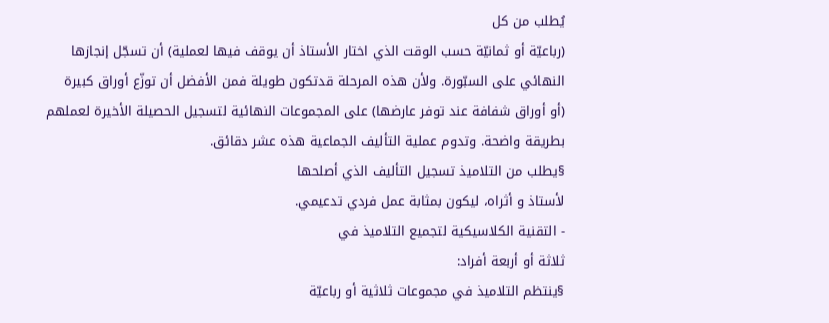يُطلب من كل
(رباعيّة أو ثمانيّة حسب الوقت الذي اختار الأستاذ أن يوقف فيها لعملية) أن تسجّل إنجازها
النهائي على السبّورة. ولأن هذه المرحلة قدتكون طويلة فمن الأفضل أن توزّع أوراق كبيرة
(أو أوراق شفافة عند توفر عارضها) على المجموعات النهائية لتسجيل الحصيلة الأخيرة لعملهم
بطريقة واضحة. وتدوم عملية التأليف الجماعية هذه عشر دقائق.
§يطلب من التلاميذ تسجيل التأليف الذي أصلحها
لأستاذ و أثراه، ليكون بمثابة عمل فردي تدعيمي.
- التقنية الكلاسيكية لتجميع التلاميذ في
ثلاثة أو أربعة أفراد:
§ينتظم التلاميذ في مجموعات ثلاثية أو رباعيّة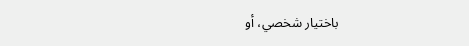باختيار شخصي، أو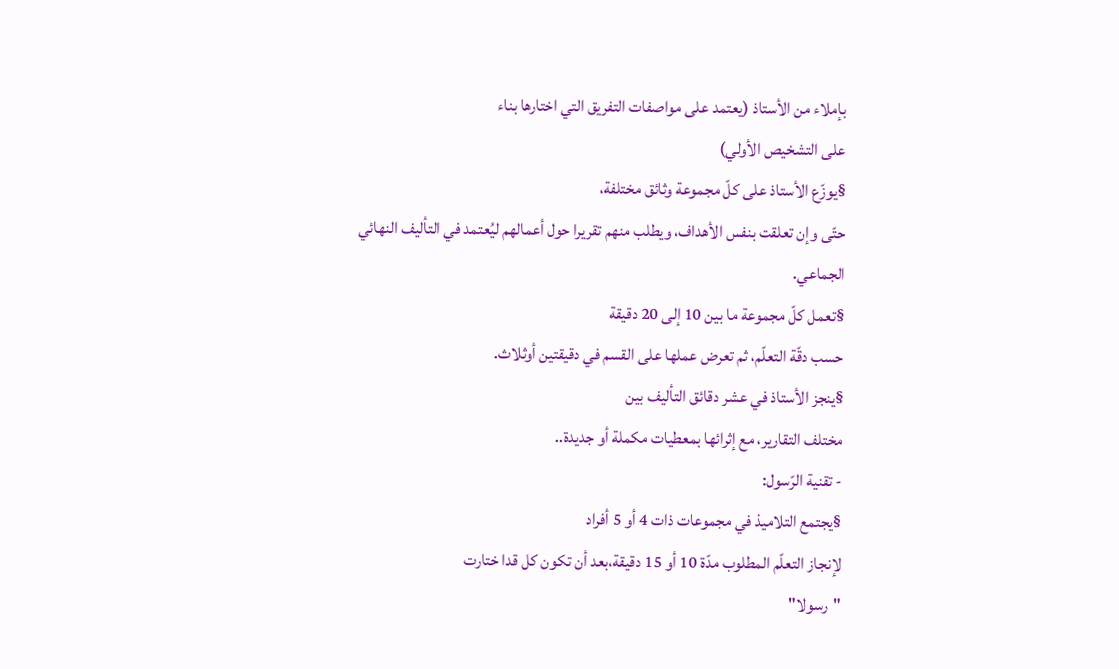بإملاء من الأستاذ (يعتمد على مواصفات التفريق التي اختارها بناء
على التشخيص الأولي)
§يوزّع الأستاذ على كلّ مجموعة وثائق مختلفة،
حتّى وإن تعلقت بنفس الأهداف، ويطلب منهم تقريرا حول أعمالهم ليُعتمد في التأليف النهائي
الجماعي.
§تعمل كلّ مجموعة ما بين 10 إلى 20 دقيقة
حسب دقّة التعلّم، ثم تعرض عملها على القسم في دقيقتين أوثلاث.
§ينجز الأستاذ في عشر دقائق التأليف بين
مختلف التقارير، مع إثرائها بمعطيات مكملة أو جديدة..
- تقنية الرّسول:
§يجتمع التلاميذ في مجموعات ذات 4 أو 5 أفراد
لإنجاز التعلّم المطلوب مدّة 10 أو 15 دقيقة،بعد أن تكون كل قدا ختارت
"رسولا"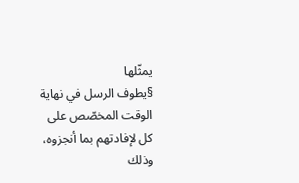يمثّلها
§يطوف الرسل في نهاية الوقت المخصّص على
كل لإفادتهم بما أنجزوه، وذلك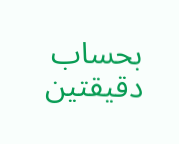بحساب دقيقتين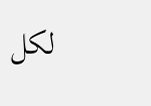لكل